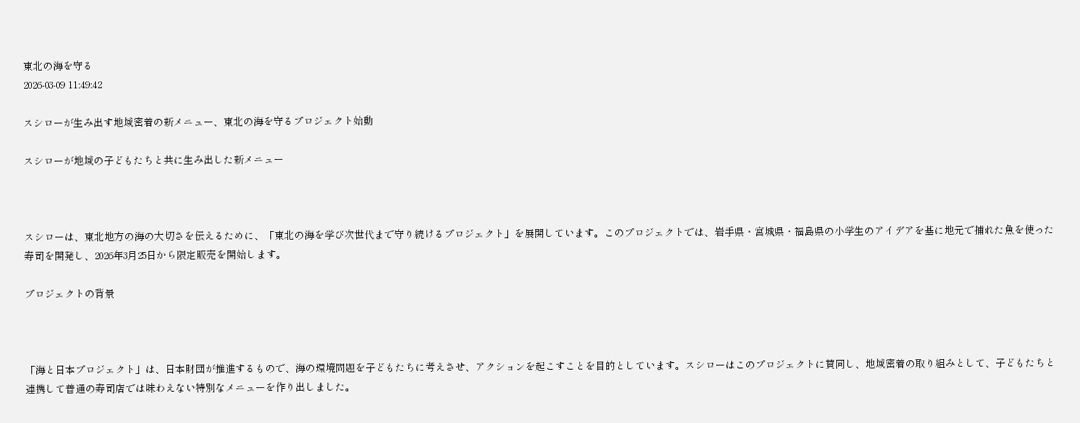東北の海を守る
2026-03-09 11:49:42

スシローが生み出す地域密着の新メニュー、東北の海を守るプロジェクト始動

スシローが地域の子どもたちと共に生み出した新メニュー



スシローは、東北地方の海の大切さを伝えるために、「東北の海を学び次世代まで守り続けるプロジェクト」を展開しています。このプロジェクトでは、岩手県・宮城県・福島県の小学生のアイデアを基に地元で捕れた魚を使った寿司を開発し、2026年3月25日から限定販売を開始します。

プロジェクトの背景



「海と日本プロジェクト」は、日本財団が推進するもので、海の環境問題を子どもたちに考えさせ、アクションを起こすことを目的としています。スシローはこのプロジェクトに賛同し、地域密着の取り組みとして、子どもたちと連携して普通の寿司店では味わえない特別なメニューを作り出しました。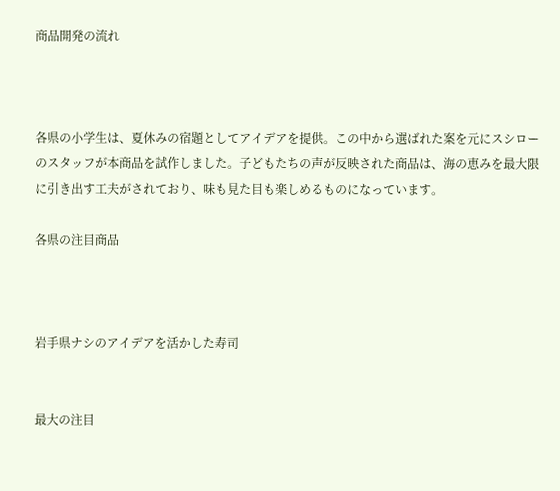商品開発の流れ



各県の小学生は、夏休みの宿題としてアイデアを提供。この中から選ばれた案を元にスシローのスタッフが本商品を試作しました。子どもたちの声が反映された商品は、海の恵みを最大限に引き出す工夫がされており、味も見た目も楽しめるものになっています。

各県の注目商品



岩手県ナシのアイデアを活かした寿司


最大の注目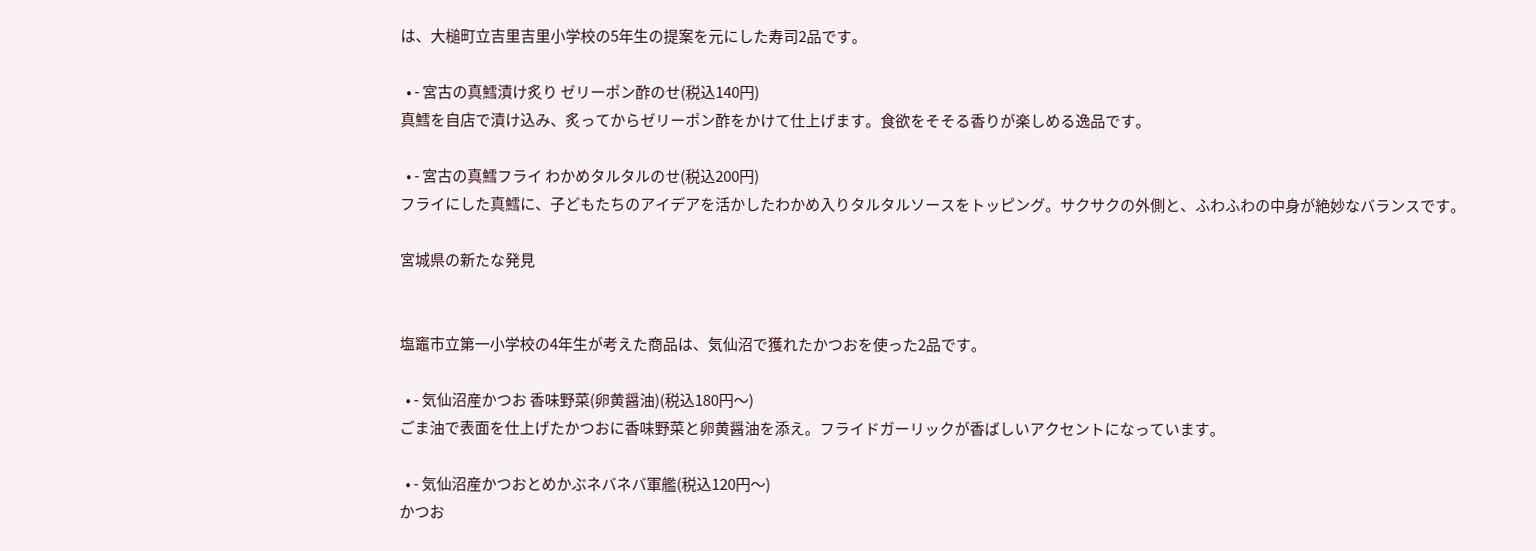は、大槌町立吉里吉里小学校の5年生の提案を元にした寿司2品です。

  • - 宮古の真鱈漬け炙り ゼリーポン酢のせ(税込140円)
真鱈を自店で漬け込み、炙ってからゼリーポン酢をかけて仕上げます。食欲をそそる香りが楽しめる逸品です。

  • - 宮古の真鱈フライ わかめタルタルのせ(税込200円)
フライにした真鱈に、子どもたちのアイデアを活かしたわかめ入りタルタルソースをトッピング。サクサクの外側と、ふわふわの中身が絶妙なバランスです。

宮城県の新たな発見


塩竈市立第一小学校の4年生が考えた商品は、気仙沼で獲れたかつおを使った2品です。

  • - 気仙沼産かつお 香味野菜(卵黄醤油)(税込180円〜)
ごま油で表面を仕上げたかつおに香味野菜と卵黄醤油を添え。フライドガーリックが香ばしいアクセントになっています。

  • - 気仙沼産かつおとめかぶネバネバ軍艦(税込120円〜)
かつお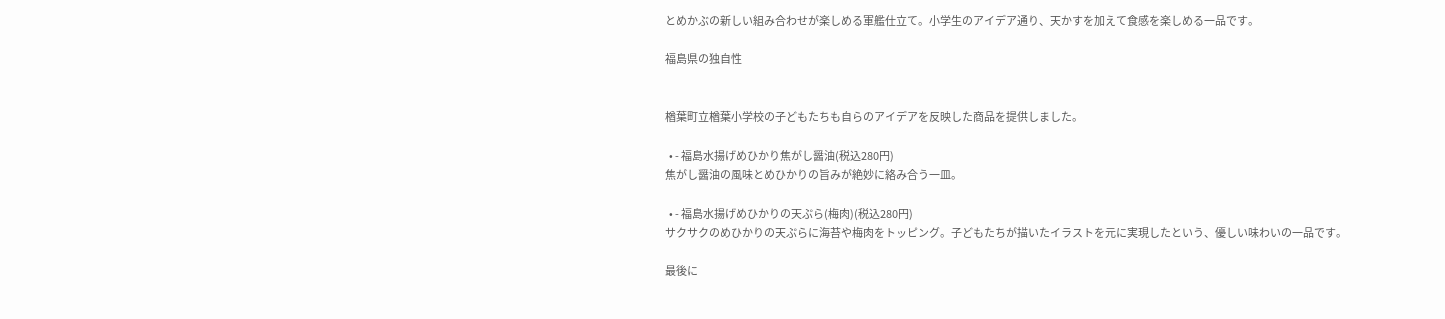とめかぶの新しい組み合わせが楽しめる軍艦仕立て。小学生のアイデア通り、天かすを加えて食感を楽しめる一品です。

福島県の独自性


楢葉町立楢葉小学校の子どもたちも自らのアイデアを反映した商品を提供しました。

  • - 福島水揚げめひかり焦がし醤油(税込280円)
焦がし醤油の風味とめひかりの旨みが絶妙に絡み合う一皿。

  • - 福島水揚げめひかりの天ぷら(梅肉)(税込280円)
サクサクのめひかりの天ぷらに海苔や梅肉をトッピング。子どもたちが描いたイラストを元に実現したという、優しい味わいの一品です。

最後に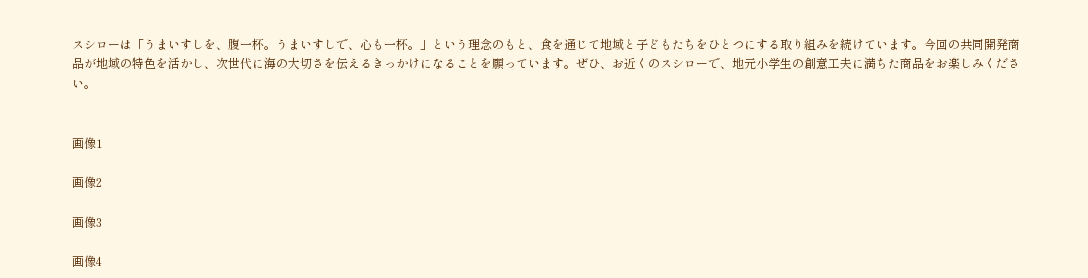スシローは「うまいすしを、腹一杯。うまいすしで、心も一杯。」という理念のもと、食を通じて地域と子どもたちをひとつにする取り組みを続けています。今回の共同開発商品が地域の特色を活かし、次世代に海の大切さを伝えるきっかけになることを願っています。ぜひ、お近くのスシローで、地元小学生の創意工夫に満ちた商品をお楽しみください。


画像1

画像2

画像3

画像4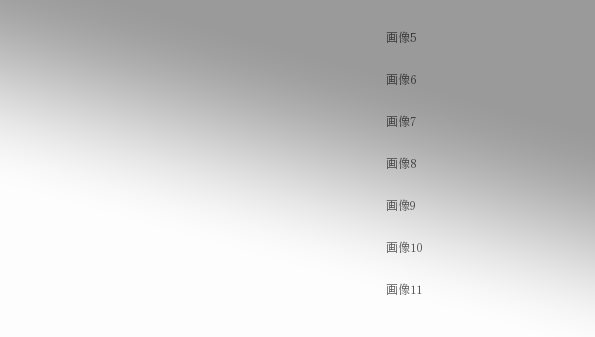画像5

画像6

画像7

画像8

画像9

画像10

画像11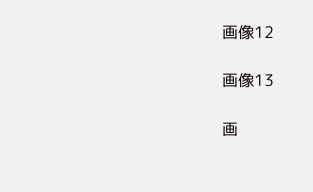画像12

画像13

画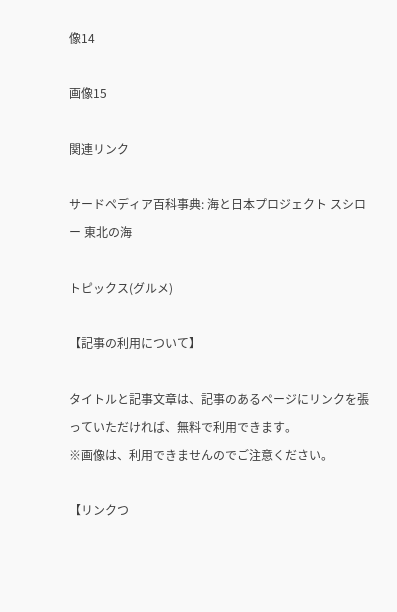像14

画像15

関連リンク

サードペディア百科事典: 海と日本プロジェクト スシロー 東北の海

トピックス(グルメ)

【記事の利用について】

タイトルと記事文章は、記事のあるページにリンクを張っていただければ、無料で利用できます。
※画像は、利用できませんのでご注意ください。

【リンクつ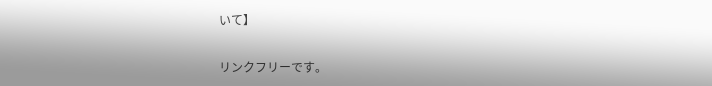いて】

リンクフリーです。